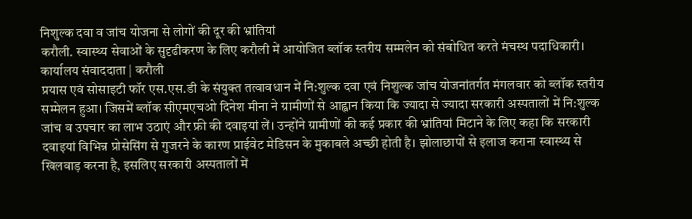निशुल्क दवा व जांच योजना से लोगों की दूर की भ्रांतियां
करौली. स्वास्थ्य सेवाओं के सुदृढीकरण के लिए करौली में आयोजित ब्लॉक स्तरीय सम्मलेन को संबोधित करते मंचस्थ पदाधिकारी।
कार्यालय संवाददाता | करौली
प्रयास एवं सोसाइटी फॉर एस.एस.डी के संयुक्त तत्वावधान में नि:शुल्क दवा एवं निशुल्क जांच योजनांतर्गत मंगलवार को ब्लॉक स्तरीय सम्मेलन हुआ। जिसमें ब्लॉक सीएमएचओ दिनेश मीना ने ग्रामीणों से आह्वान किया कि ज्यादा से ज्यादा सरकारी अस्पतालों में नि:शुल्क जांच व उपचार का लाभ उठाएं और फ्री की दवाइयां लें। उन्होंने ग्रामीणों की कई प्रकार की भ्रांतियां मिटाने के लिए कहा कि सरकारी दवाइयां विभिन्न प्रोसेसिंग से गुजरने के कारण प्राईवेट मेडिसन के मुकाबले अच्छी होती है। झोलाछापों से इलाज कराना स्वास्थ्य से खिलवाड़ करना है, इसलिए सरकारी अस्पतालों में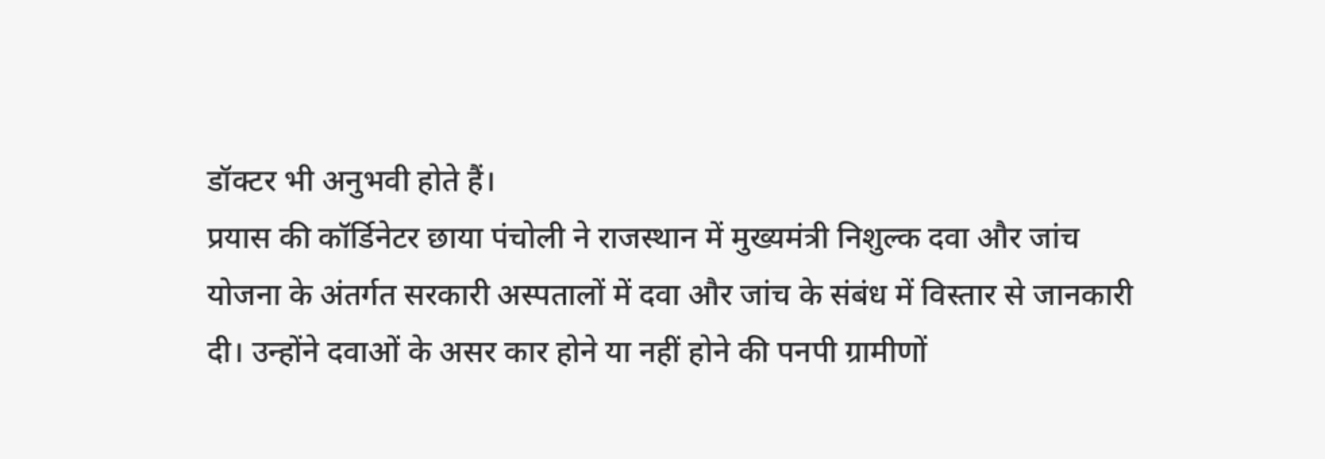डॉक्टर भी अनुभवी होते हैं।
प्रयास की कॉर्डिनेटर छाया पंचोली ने राजस्थान में मुख्यमंत्री निशुल्क दवा और जांच योजना के अंतर्गत सरकारी अस्पतालों में दवा और जांच के संबंध में विस्तार से जानकारी दी। उन्होंने दवाओं के असर कार होने या नहीं होने की पनपी ग्रामीणों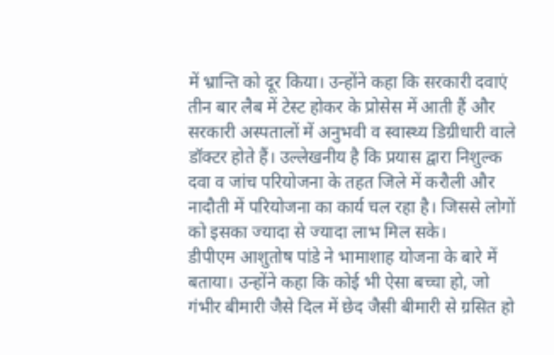में भ्रान्ति को दूर किया। उन्होंने कहा कि सरकारी दवाएं तीन बार लैब में टेस्ट होकर के प्रोसेस में आती हैं और सरकारी अस्पतालों में अनुभवी व स्वास्थ्य डिग्रीधारी वाले डॉक्टर होते हैं। उल्लेखनीय है कि प्रयास द्वारा निशुल्क दवा व जांच परियोजना के तहत जिले में करौली और नादौती में परियोजना का कार्य चल रहा है। जिससे लोगों को इसका ज्यादा से ज्यादा लाभ मिल सके।
डीपीएम आशुतोष पांडे ने भामाशाह योजना के बारे में बताया। उन्होंने कहा कि कोई भी ऐसा बच्चा हो, जो गंभीर बीमारी जैसे दिल में छेद जैसी बीमारी से ग्रसित हो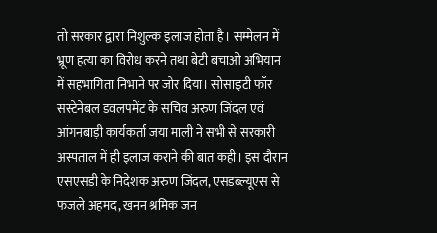तो सरकार द्वारा निशुल्क इलाज होता है। सम्मेलन में भ्रूण हत्या का विरोध करने तथा बेटी बचाओ अभियान में सहभागिता निभाने पर जोर दिया। सोसाइटी फॉर सस्टेनेबल डवलपमेंट के सचिव अरुण जिंदल एवं आंगनबाड़ी कार्यकर्ता जया माली ने सभी से सरकारी अस्पताल में ही इलाज कराने की बात कही। इस दौरान एसएसडी के निदेशक अरुण जिंदल, एसडब्ल्यूएस से फजले अहमद, खनन श्रमिक जन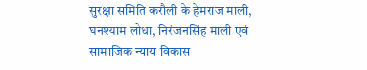सुरक्षा समिति करौली के हेमराज माली, घनश्याम लोधा, निरंजनसिंह माली एवं सामाजिक न्याय विकास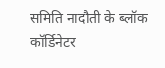समिति नादौती के ब्लॉक कॉर्डिनेटर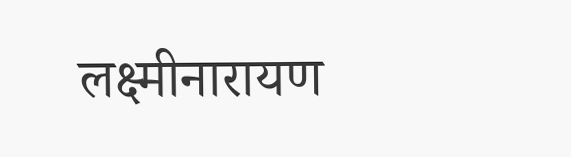लक्ष्मीनारायण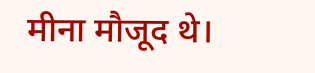मीना मौजूद थे।